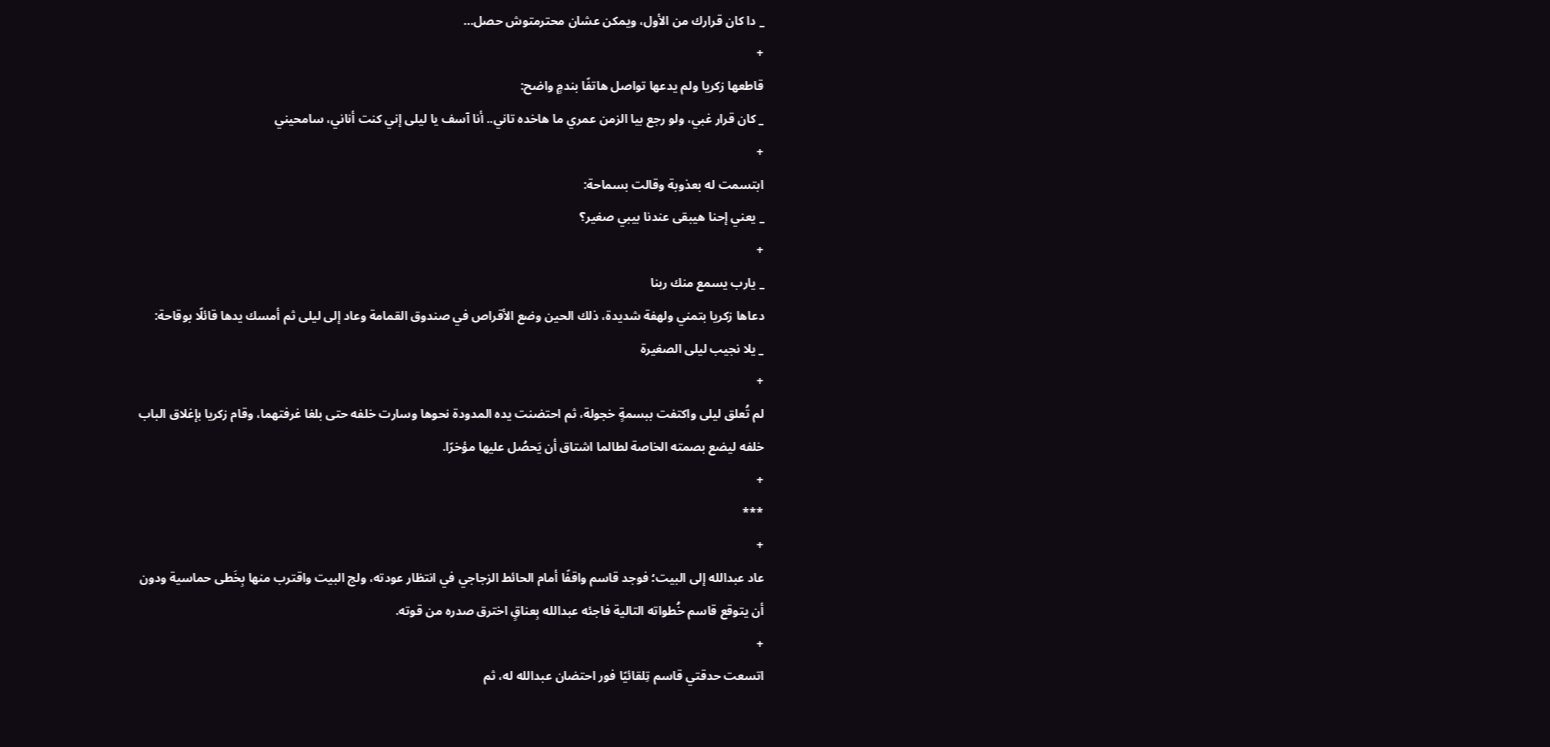_ دا كان قرارك من الأول، ويمكن عشان محترمتوش حصل…
+
قاطعها زكريا ولم يدعها تواصل هاتفًا بندمٍ واضح:
_ كان قرار غبي، ولو رجع بيا الزمن عمري ما هاخده تاني.. أنا آسف يا ليلى إني كنت أناني، سامحيني
+
ابتسمت له بعذوبة وقالت بسماحة:
_ يعني إحنا هيبقى عندنا بيبي صغير؟
+
_ يارب يسمع منك ربنا
دعاها زكريا بتمني ولهفة شديدة، ذلك الحين وضع الأقراص في صندوق القمامة وعاد إلى ليلى ثم أمسك يدها قائلًا بوقاحة:
_ يلا نجيب ليلى الصغيرة
+
لم تُعلق ليلى واكتفت ببسمةٍ خجولة، ثم احتضنت يده المدودة نحوها وسارت خلفه حتى بلغا غرفتهما، وقام زكريا بإغلاق الباب خلفه ليضع بصمته الخاصة لطالما اشتاق أن يَحصُل عليها مؤخرًا.
+
***
+
عاد عبدالله إلى البيت؛ فوجد قاسم واقفًا أمام الحائط الزجاجي في انتظار عودته، ولج البيت واقترب منها بِخَطى حماسية ودون أن يتوقع قاسم خُطواته التالية فاجئه عبدالله بِعناقٍ اخترق صدره من قوته.
+
اتسعت حدقتي قاسم تِلقائيًا فور احتضان عبدالله له، ثم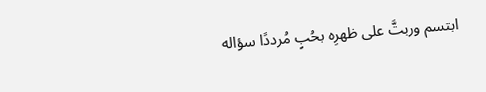ابتسم وربتَّ على ظهرِه بحُبٍ مُرددًا سؤاله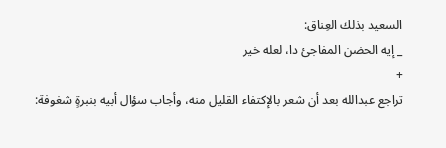السعيد بذلك العِناق:
_ إيه الحضن المفاجئ دا، لعله خير
+
تراجع عبدالله بعد أن شعر بالإكتفاء القليل منه، وأجاب سؤال أبيه بنبرةٍ شغوفة: